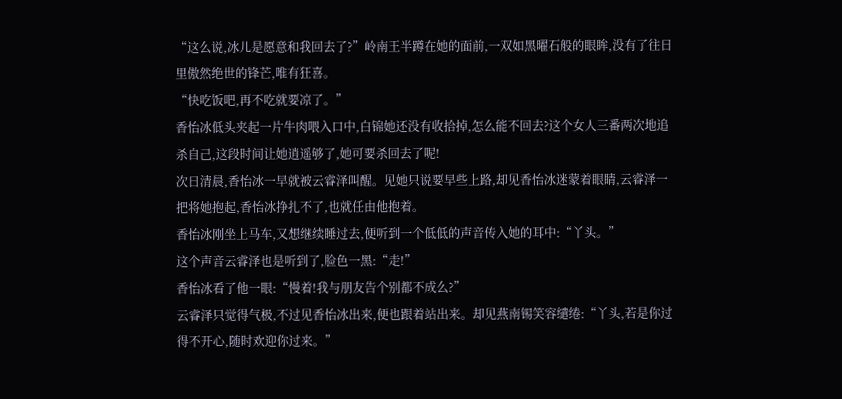“这么说,冰儿是愿意和我回去了?”岭南王半蹲在她的面前,一双如黑曜石般的眼眸,没有了往日里傲然绝世的锋芒,唯有狂喜。
“快吃饭吧,再不吃就要凉了。”
香怡冰低头夹起一片牛肉喂入口中,白锦她还没有收拾掉,怎么能不回去?这个女人三番两次地追杀自己,这段时间让她逍遥够了,她可要杀回去了呢!
次日清晨,香怡冰一早就被云睿泽叫醒。见她只说要早些上路,却见香怡冰迷蒙着眼睛,云睿泽一把将她抱起,香怡冰挣扎不了,也就任由他抱着。
香怡冰刚坐上马车,又想继续睡过去,便听到一个低低的声音传入她的耳中:“丫头。”
这个声音云睿泽也是听到了,脸色一黑:“走!”
香怡冰看了他一眼:“慢着!我与朋友告个别都不成么?”
云睿泽只觉得气极,不过见香怡冰出来,便也跟着站出来。却见燕南锡笑容缱绻:“丫头,若是你过得不开心,随时欢迎你过来。”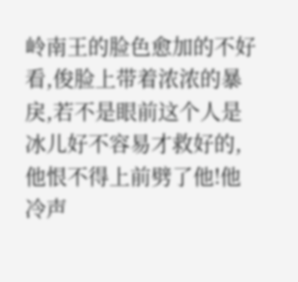岭南王的脸色愈加的不好看,俊脸上带着浓浓的暴戾,若不是眼前这个人是冰儿好不容易才救好的,他恨不得上前劈了他!他冷声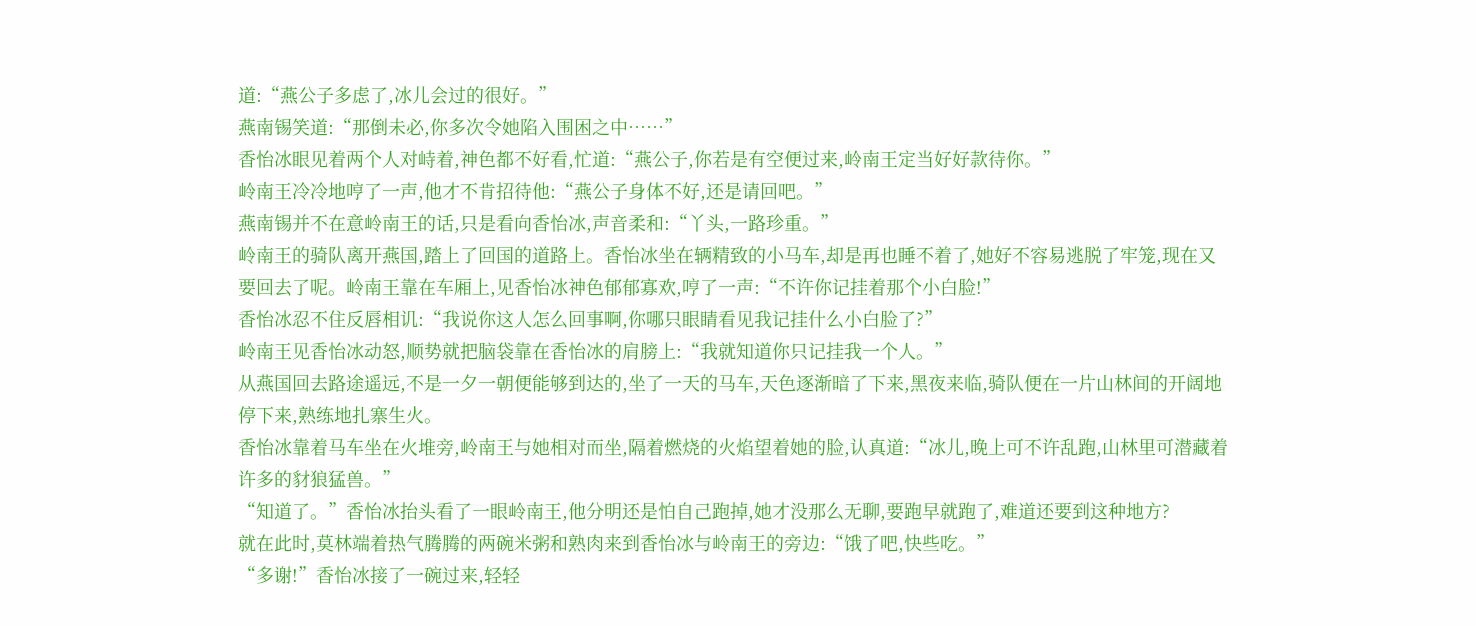道:“燕公子多虑了,冰儿会过的很好。”
燕南锡笑道:“那倒未必,你多次令她陷入围困之中……”
香怡冰眼见着两个人对峙着,神色都不好看,忙道:“燕公子,你若是有空便过来,岭南王定当好好款待你。”
岭南王冷冷地哼了一声,他才不肯招待他:“燕公子身体不好,还是请回吧。”
燕南锡并不在意岭南王的话,只是看向香怡冰,声音柔和:“丫头,一路珍重。”
岭南王的骑队离开燕国,踏上了回国的道路上。香怡冰坐在辆精致的小马车,却是再也睡不着了,她好不容易逃脱了牢笼,现在又要回去了呢。岭南王靠在车厢上,见香怡冰神色郁郁寡欢,哼了一声:“不许你记挂着那个小白脸!”
香怡冰忍不住反唇相讥:“我说你这人怎么回事啊,你哪只眼睛看见我记挂什么小白脸了?”
岭南王见香怡冰动怒,顺势就把脑袋靠在香怡冰的肩膀上:“我就知道你只记挂我一个人。”
从燕国回去路途遥远,不是一夕一朝便能够到达的,坐了一天的马车,天色逐渐暗了下来,黑夜来临,骑队便在一片山林间的开阔地停下来,熟练地扎寨生火。
香怡冰靠着马车坐在火堆旁,岭南王与她相对而坐,隔着燃烧的火焰望着她的脸,认真道:“冰儿,晚上可不许乱跑,山林里可潜藏着许多的豺狼猛兽。”
“知道了。”香怡冰抬头看了一眼岭南王,他分明还是怕自己跑掉,她才没那么无聊,要跑早就跑了,难道还要到这种地方?
就在此时,莫林端着热气腾腾的两碗米粥和熟肉来到香怡冰与岭南王的旁边:“饿了吧,快些吃。”
“多谢!”香怡冰接了一碗过来,轻轻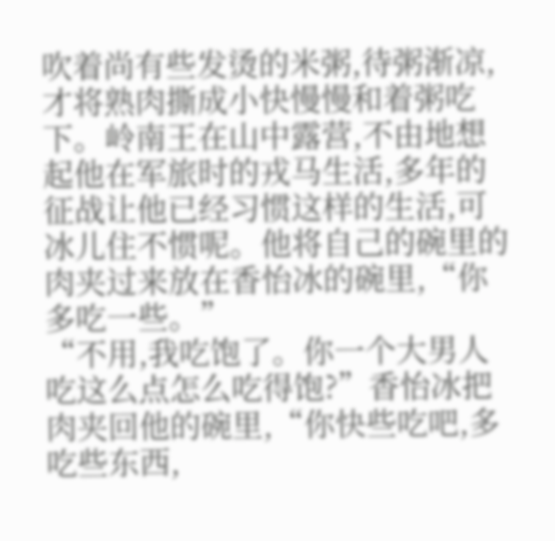吹着尚有些发烫的米粥,待粥渐凉,才将熟肉撕成小快慢慢和着粥吃下。岭南王在山中露营,不由地想起他在军旅时的戎马生活,多年的征战让他已经习惯这样的生活,可冰儿住不惯呢。他将自己的碗里的肉夹过来放在香怡冰的碗里,“你多吃一些。”
“不用,我吃饱了。你一个大男人吃这么点怎么吃得饱?”香怡冰把肉夹回他的碗里,“你快些吃吧,多吃些东西,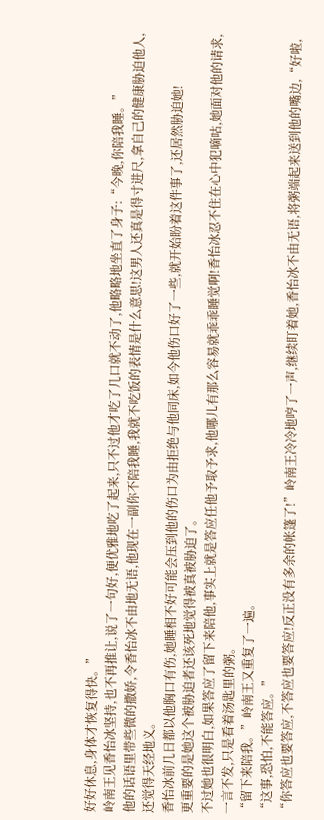好好休息,身体才恢复得快。”
岭南王见香怡冰坚持,也不再推让,说了一句好,便优雅地吃了起来,只不过他才吃了几口就不动了,他略略地坐直了身子:“今晚,你陪我睡。”
他的话语里带些微的撒娇,令香怡冰不由地无语,他现在一副你不陪我睡,我就不吃饭的表情是什么意思!这男人还真是得寸进尺,拿自己的健康胁迫他人,还觉得天经地义。
香怡冰前几日都以他胸口有伤,她睡相不好可能会压到他的伤口为由拒绝与他同床,如今他伤口好了一些,就开始盼着这件事了,还居然胁迫她!
更重要的是她这个被胁迫者还该死地觉得被真被胁迫了。
不过她也很明白,如果答应了留下来陪他,事实上就是答应任他予取予求,他哪儿有那么容易就乖乖睡觉啊!香怡冰忍不住在心中犯嘀咕,她面对他的请求,一言不发,只是看着汤匙里的粥。
“留下来陪我。”岭南王又重复了一遍。
“这事,恐怕,不能答应。”
“你答应也要答应,不答应也要答应!反正没有多余的帐篷了!”岭南王冷冷地哼了一声,继续盯着她,香怡冰不由无语,将粥端起来送到他的嘴边,“好啦,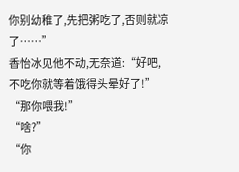你别幼稚了,先把粥吃了,否则就凉了……”
香怡冰见他不动,无奈道:“好吧,不吃你就等着饿得头晕好了!”
“那你喂我!”
“啥?”
“你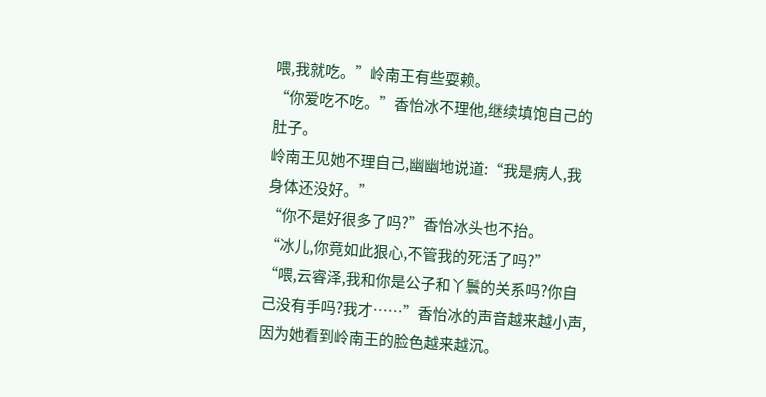喂,我就吃。”岭南王有些耍赖。
“你爱吃不吃。”香怡冰不理他,继续填饱自己的肚子。
岭南王见她不理自己,幽幽地说道:“我是病人,我身体还没好。”
“你不是好很多了吗?”香怡冰头也不抬。
“冰儿,你竟如此狠心,不管我的死活了吗?”
“喂,云睿泽,我和你是公子和丫鬟的关系吗?你自己没有手吗?我才……”香怡冰的声音越来越小声,因为她看到岭南王的脸色越来越沉。